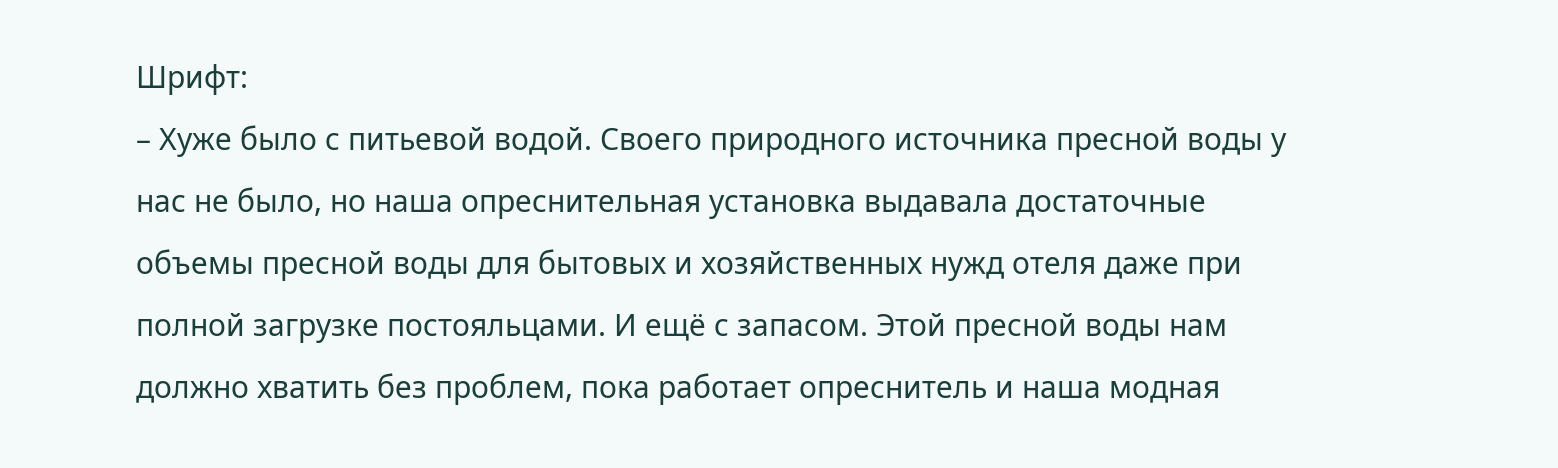Шрифт:
– Хуже было с питьевой водой. Своего природного источника пресной воды у нас не было, но наша опреснительная установка выдавала достаточные объемы пресной воды для бытовых и хозяйственных нужд отеля даже при полной загрузке постояльцами. И ещё с запасом. Этой пресной воды нам должно хватить без проблем, пока работает опреснитель и наша модная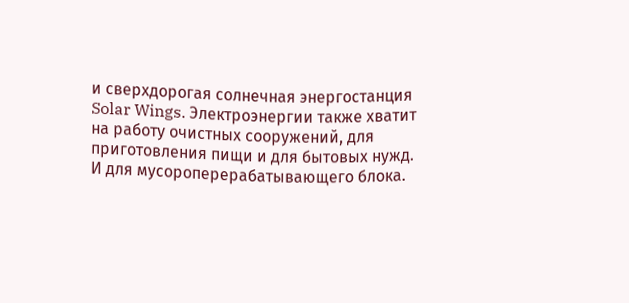и сверхдорогая солнечная энергостанция Solar Wings. Электроэнергии также хватит на работу очистных сооружений, для приготовления пищи и для бытовых нужд. И для мусороперерабатывающего блока.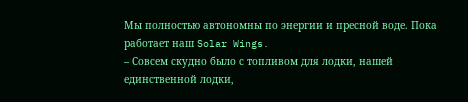Мы полностью автономны по энергии и пресной воде. Пока работает наш Solar Wings.
– Совсем скудно было с топливом для лодки, нашей единственной лодки,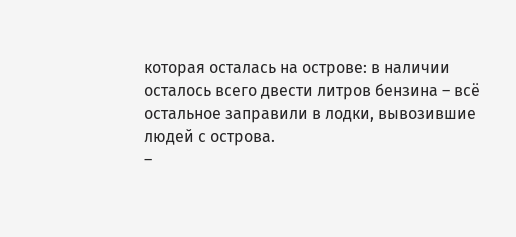которая осталась на острове: в наличии осталось всего двести литров бензина – всё остальное заправили в лодки, вывозившие людей с острова.
–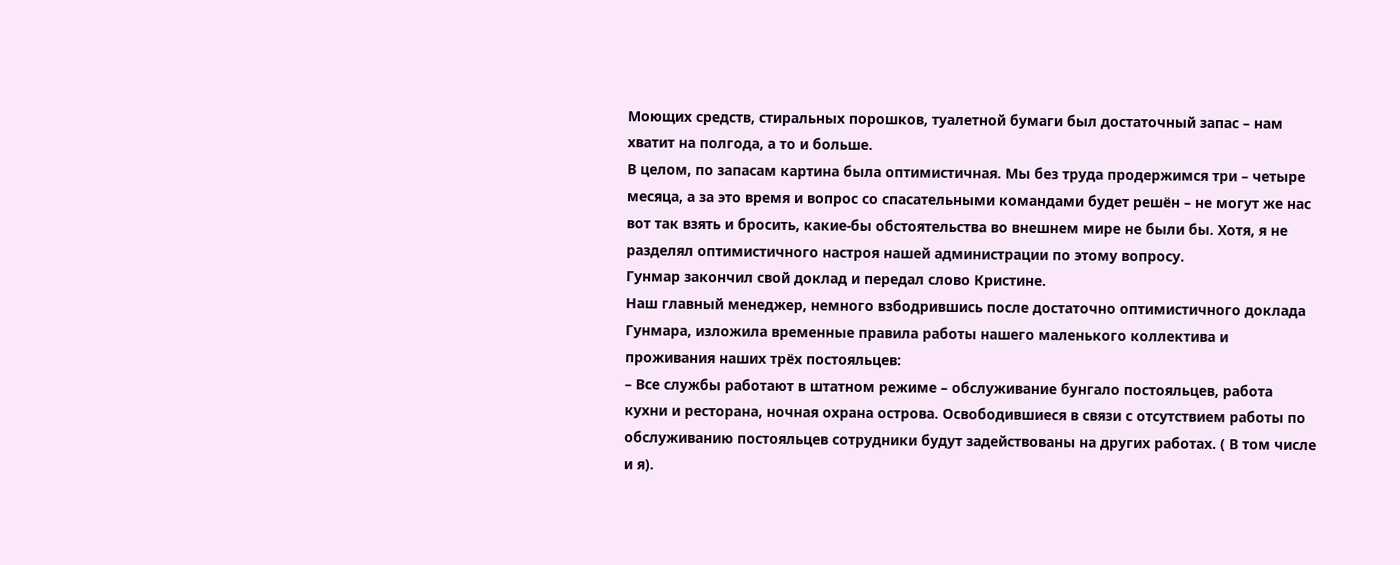Моющих средств, стиральных порошков, туалетной бумаги был достаточный запас – нам хватит на полгода, а то и больше.
В целом, по запасам картина была оптимистичная. Мы без труда продержимся три – четыре месяца, а за это время и вопрос со спасательными командами будет решён – не могут же нас вот так взять и бросить, какие-бы обстоятельства во внешнем мире не были бы. Хотя, я не разделял оптимистичного настроя нашей администрации по этому вопросу.
Гунмар закончил свой доклад и передал слово Кристине.
Наш главный менеджер, немного взбодрившись после достаточно оптимистичного доклада Гунмара, изложила временные правила работы нашего маленького коллектива и проживания наших трёх постояльцев:
– Все службы работают в штатном режиме – обслуживание бунгало постояльцев, работа кухни и ресторана, ночная охрана острова. Освободившиеся в связи с отсутствием работы по обслуживанию постояльцев сотрудники будут задействованы на других работах. ( В том числе и я).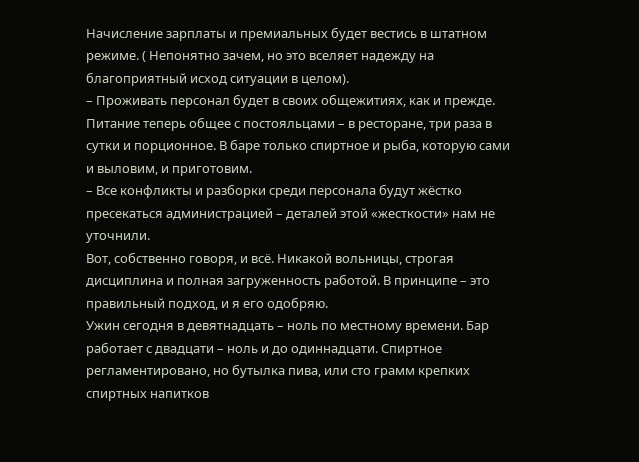Начисление зарплаты и премиальных будет вестись в штатном режиме. ( Непонятно зачем, но это вселяет надежду на благоприятный исход ситуации в целом).
– Проживать персонал будет в своих общежитиях, как и прежде. Питание теперь общее с постояльцами – в ресторане, три раза в сутки и порционное. В баре только спиртное и рыба, которую сами и выловим, и приготовим.
– Все конфликты и разборки среди персонала будут жёстко пресекаться администрацией – деталей этой «жесткости» нам не уточнили.
Вот, собственно говоря, и всё. Никакой вольницы, строгая дисциплина и полная загруженность работой. В принципе – это правильный подход, и я его одобряю.
Ужин сегодня в девятнадцать – ноль по местному времени. Бар работает с двадцати – ноль и до одиннадцати. Спиртное регламентировано, но бутылка пива, или сто грамм крепких спиртных напитков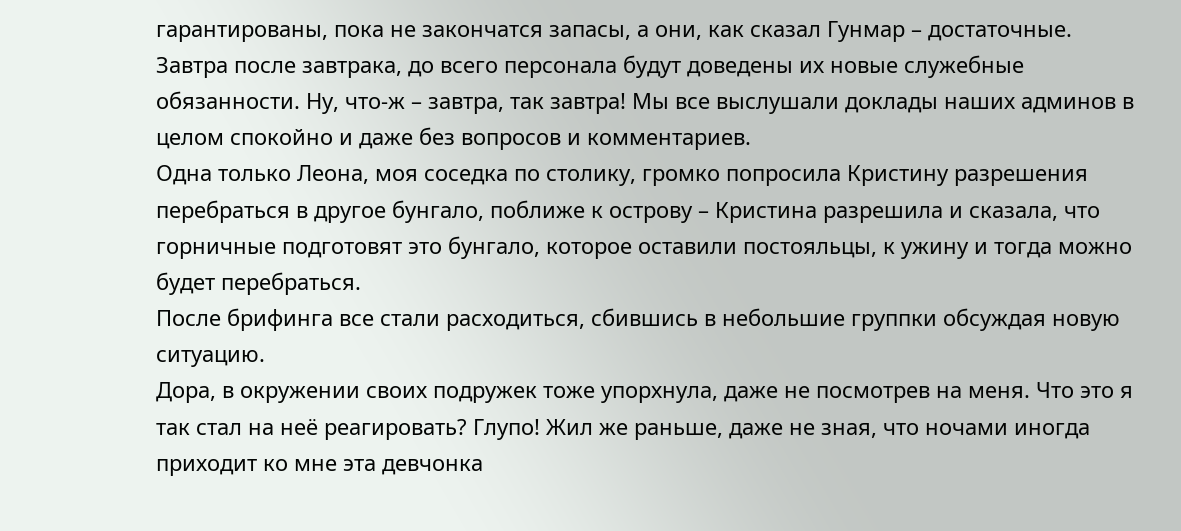гарантированы, пока не закончатся запасы, а они, как сказал Гунмар – достаточные.
Завтра после завтрака, до всего персонала будут доведены их новые служебные обязанности. Ну, что-ж – завтра, так завтра! Мы все выслушали доклады наших админов в целом спокойно и даже без вопросов и комментариев.
Одна только Леона, моя соседка по столику, громко попросила Кристину разрешения перебраться в другое бунгало, поближе к острову – Кристина разрешила и сказала, что горничные подготовят это бунгало, которое оставили постояльцы, к ужину и тогда можно будет перебраться.
После брифинга все стали расходиться, сбившись в небольшие группки обсуждая новую ситуацию.
Дора, в окружении своих подружек тоже упорхнула, даже не посмотрев на меня. Что это я так стал на неё реагировать? Глупо! Жил же раньше, даже не зная, что ночами иногда приходит ко мне эта девчонка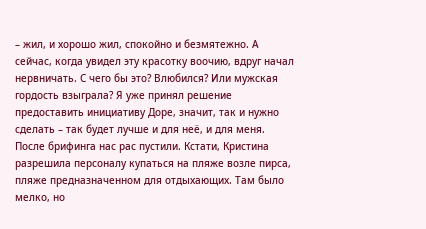– жил, и хорошо жил, спокойно и безмятежно. А сейчас, когда увидел эту красотку воочию, вдруг начал нервничать. С чего бы это? Влюбился? Или мужская гордость взыграла? Я уже принял решение предоставить инициативу Доре, значит, так и нужно сделать – так будет лучше и для неё, и для меня.
После брифинга нас рас пустили. Кстати, Кристина разрешила персоналу купаться на пляже возле пирса, пляже предназначенном для отдыхающих. Там было мелко, но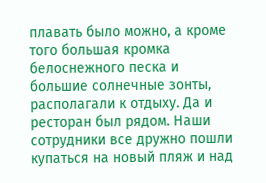плавать было можно, а кроме того большая кромка белоснежного песка и большие солнечные зонты, располагали к отдыху. Да и ресторан был рядом. Наши сотрудники все дружно пошли купаться на новый пляж и над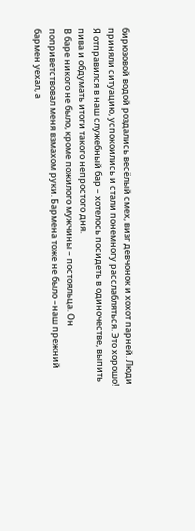бирюзовой водой роздались весёлый смех, визг девчонок и хохот парней. Люди приняли ситуацию, успокоились и стали понемногу расслабляться. Это хорошо!
Я отправился в наш служебный бар – хотелось посидеть в одиночестве, выпить пива и обдумать итоги такого непростого дня.
В баре никого не было, кроме пожилого мужчины – постояльца. Он поприветствовал меня взмахом руки. Бармена тоже не было –наш прежний бармен уехал, а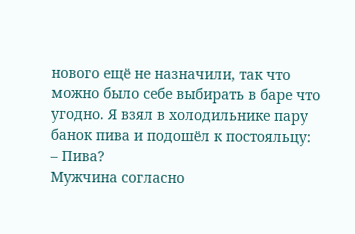нового ещё не назначили, так что можно было себе выбирать в баре что угодно. Я взял в холодильнике пару банок пива и подошёл к постояльцу:
– Пива?
Мужчина согласно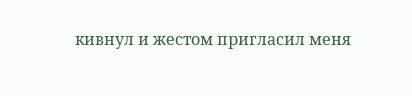кивнул и жестом пригласил меня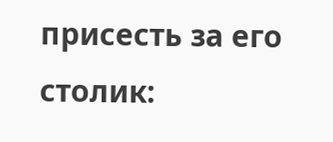присесть за его столик: